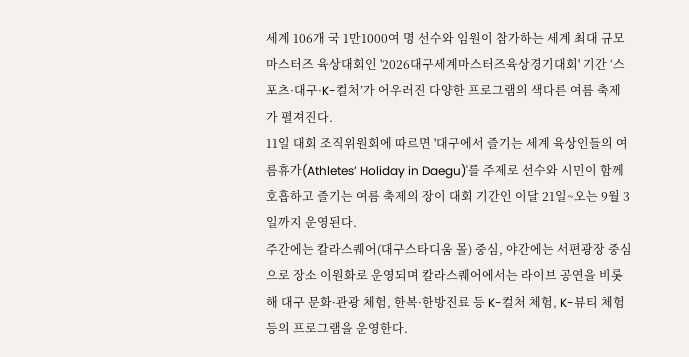세계 106개 국 1만1000여 명 선수와 임원이 참가하는 세계 최대 규모 마스터즈 육상대회인 '2026대구세계마스터즈육상경기대회' 기간 ‘스포츠·대구·K-컬처’가 어우러진 다양한 프로그램의 색다른 여름 축제가 펼져진다.
11일 대회 조직위원회에 따르면 '대구에서 즐기는 세계 육상인들의 여름휴가(Athletes’ Holiday in Daegu)'를 주제로 선수와 시민이 함께 호흡하고 즐기는 여름 축제의 장이 대회 기간인 이달 21일~오는 9월 3일까지 운영된다.
주간에는 칼라스퀘어(대구스타디움 몰) 중심, 야간에는 서편광장 중심으로 장소 이원화로 운영되며 칼라스퀘어에서는 라이브 공연을 비롯해 대구 문화·관광 체험, 한복·한방진료 등 K-컬처 체험, K-뷰티 체험 등의 프로그램을 운영한다.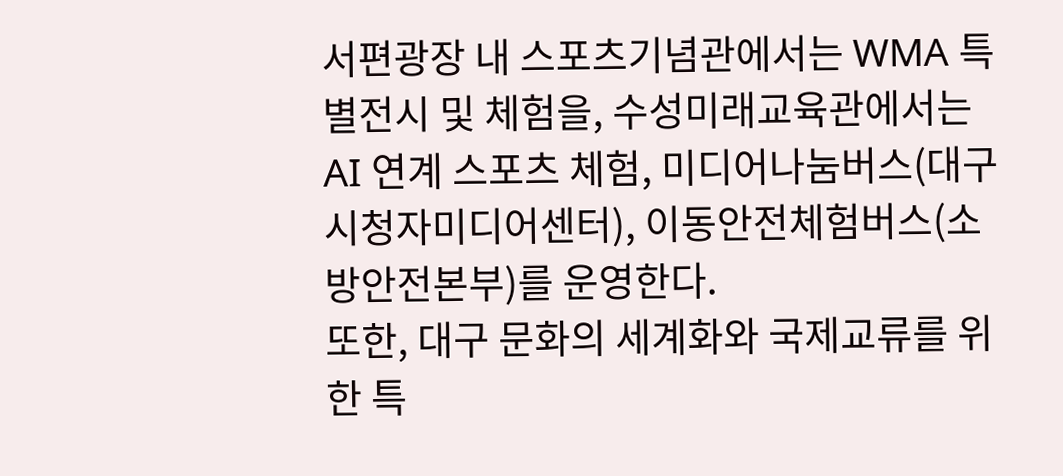서편광장 내 스포츠기념관에서는 WMA 특별전시 및 체험을, 수성미래교육관에서는 AI 연계 스포츠 체험, 미디어나눔버스(대구시청자미디어센터), 이동안전체험버스(소방안전본부)를 운영한다.
또한, 대구 문화의 세계화와 국제교류를 위한 특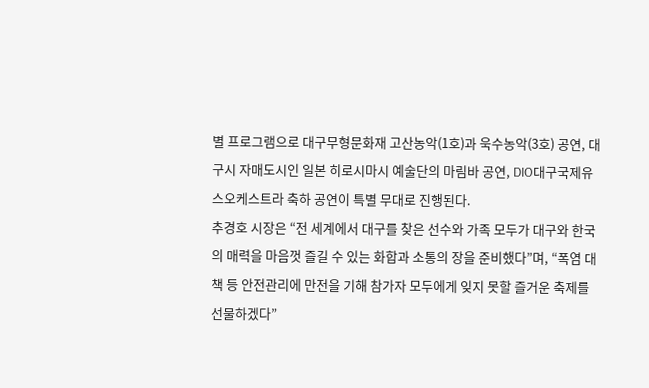별 프로그램으로 대구무형문화재 고산농악(1호)과 욱수농악(3호) 공연, 대구시 자매도시인 일본 히로시마시 예술단의 마림바 공연, DIO대구국제유스오케스트라 축하 공연이 특별 무대로 진행된다.
추경호 시장은 “전 세계에서 대구를 찾은 선수와 가족 모두가 대구와 한국의 매력을 마음껏 즐길 수 있는 화합과 소통의 장을 준비했다”며, “폭염 대책 등 안전관리에 만전을 기해 참가자 모두에게 잊지 못할 즐거운 축제를 선물하겠다”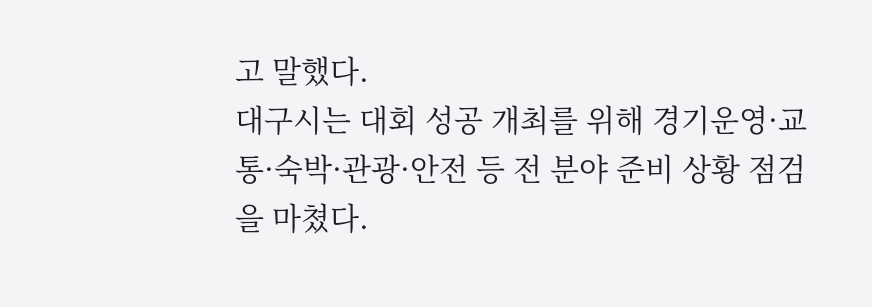고 말했다.
대구시는 대회 성공 개최를 위해 경기운영·교통·숙박·관광·안전 등 전 분야 준비 상황 점검을 마쳤다.